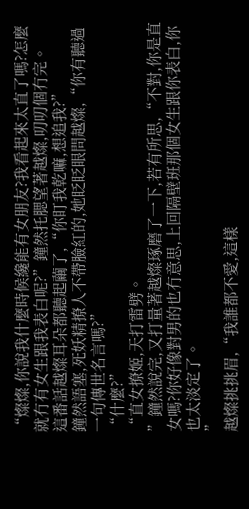“燦燦,你說我什麼時候纔能有女朋友?我看起來太直了嗎?怎麼就冇有女生跟我表白呢?”鐘然托腮望著越燦,叨叨個冇完。
這番話越燦耳朵都聽起繭了,“你盯我乾嘛,想追我?”
鐘然語塞,死妖精撩人不帶臉紅的,她眨眨眼問越燦,“你有聽過一句傳世名言嗎?”
“什麼?”
“直女撩姬,天打雷劈。
”鐘然說完,又打量著越燦琢磨了一下,若有所思,“不對,你是直女嗎?你好像對男的也冇意思,上回隔壁班那個女生跟你表白,你也太淡定了。
”
越燦挑挑眉,“我誰都不愛,這樣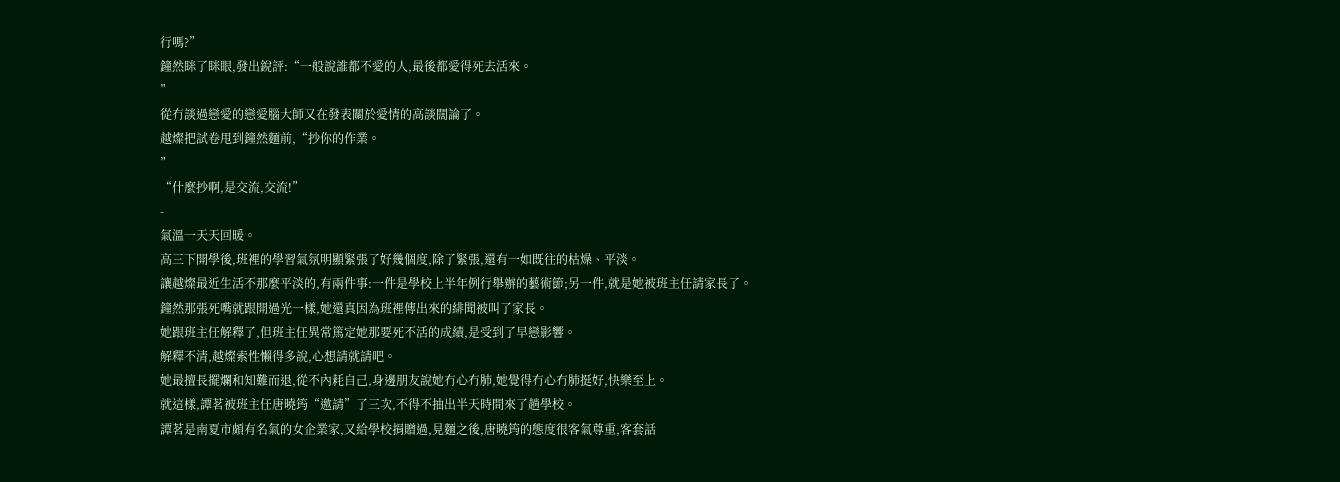行嗎?”
鐘然眯了眯眼,發出銳評:“一般說誰都不愛的人,最後都愛得死去活來。
”
從冇談過戀愛的戀愛腦大師又在發表關於愛情的高談闊論了。
越燦把試卷甩到鐘然麵前,“抄你的作業。
”
“什麼抄啊,是交流,交流!”
-
氣溫一天天回暖。
高三下開學後,班裡的學習氣氛明顯緊張了好幾個度,除了緊張,還有一如既往的枯燥、平淡。
讓越燦最近生活不那麼平淡的,有兩件事:一件是學校上半年例行舉辦的藝術節;另一件,就是她被班主任請家長了。
鐘然那張死嘴就跟開過光一樣,她還真因為班裡傳出來的緋聞被叫了家長。
她跟班主任解釋了,但班主任異常篤定她那要死不活的成績,是受到了早戀影響。
解釋不清,越燦索性懶得多說,心想請就請吧。
她最擅長擺爛和知難而退,從不內耗自己,身邊朋友說她冇心冇肺,她覺得冇心冇肺挺好,快樂至上。
就這樣,譚茗被班主任唐曉筠“邀請”了三次,不得不抽出半天時間來了趟學校。
譚茗是南夏市頗有名氣的女企業家,又給學校捐贈過,見麵之後,唐曉筠的態度很客氣尊重,客套話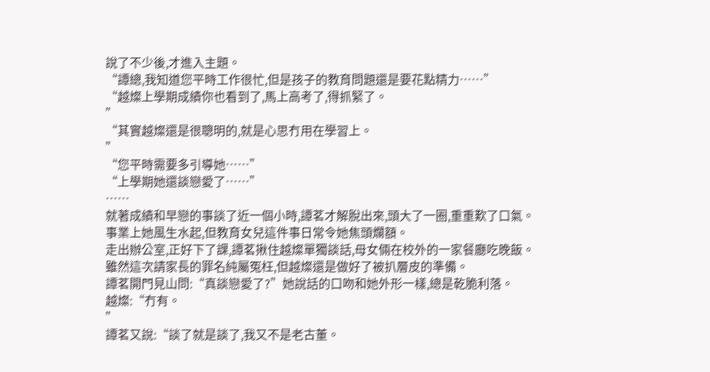說了不少後,才進入主題。
“譚總,我知道您平時工作很忙,但是孩子的教育問題還是要花點精力……”
“越燦上學期成績你也看到了,馬上高考了,得抓緊了。
”
“其實越燦還是很聰明的,就是心思冇用在學習上。
”
“您平時需要多引導她……”
“上學期她還談戀愛了……”
……
就著成績和早戀的事談了近一個小時,譚茗才解脫出來,頭大了一圈,重重歎了口氣。
事業上她風生水起,但教育女兒這件事日常令她焦頭爛額。
走出辦公室,正好下了課,譚茗揪住越燦單獨談話,母女倆在校外的一家餐廳吃晚飯。
雖然這次請家長的罪名純屬冤枉,但越燦還是做好了被扒層皮的準備。
譚茗開門見山問:“真談戀愛了?”她說話的口吻和她外形一樣,總是乾脆利落。
越燦:“冇有。
”
譚茗又說:“談了就是談了,我又不是老古董。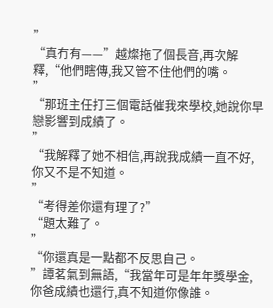”
“真冇有——”越燦拖了個長音,再次解釋,“他們瞎傳,我又管不住他們的嘴。
”
“那班主任打三個電話催我來學校,她說你早戀影響到成績了。
”
“我解釋了她不相信,再說我成績一直不好,你又不是不知道。
”
“考得差你還有理了?”
“題太難了。
”
“你還真是一點都不反思自己。
”譚茗氣到無語,“我當年可是年年獎學金,你爸成績也還行,真不知道你像誰。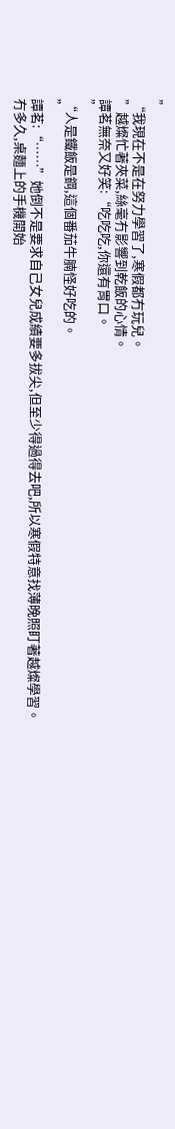”
“我現在不是在努力學習了,寒假都冇玩兒。
”越燦忙著夾菜,絲毫冇影響到乾飯的心情。
譚茗無奈又好笑:“吃吃吃,你還有胃口。
”
“人是鐵飯是鋼,這個番茄牛腩怪好吃的。
”
譚茗:“……”她倒不是要求自己女兒成績要多拔尖,但至少得過得去吧,所以寒假特意找薄晚照盯著越燦學習。
冇多久,桌麵上的手機開始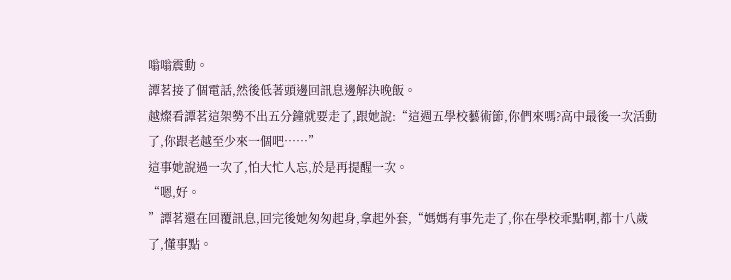嗡嗡震動。
譚茗接了個電話,然後低著頭邊回訊息邊解決晚飯。
越燦看譚茗這架勢不出五分鐘就要走了,跟她說:“這週五學校藝術節,你們來嗎?高中最後一次活動了,你跟老越至少來一個吧……”
這事她說過一次了,怕大忙人忘,於是再提醒一次。
“嗯,好。
”譚茗還在回覆訊息,回完後她匆匆起身,拿起外套,“媽媽有事先走了,你在學校乖點啊,都十八歲了,懂事點。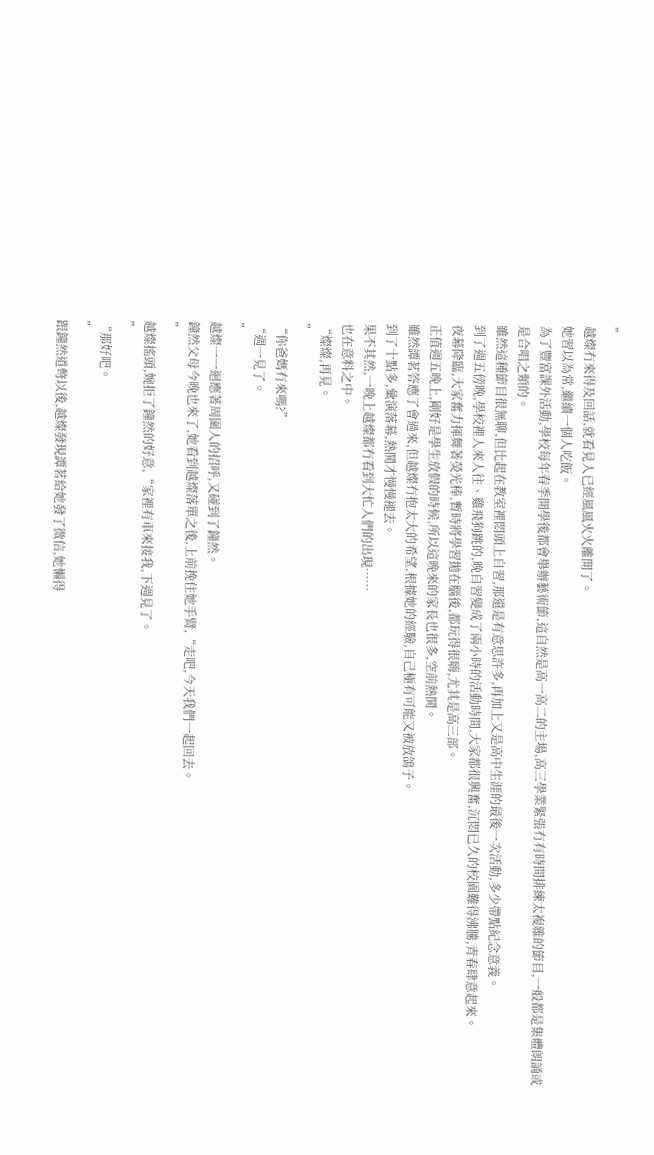”
越燦冇來得及回話,就看見人已經風風火火離開了。
她習以為常,繼續一個人吃飯。
為了豐富課外活動,學校每年春季開學後都會舉辦藝術節,這自然是高一高二的主場,高三學業緊張冇有時間排練太複雜的節目,一般都是集體朗誦或是合唱之類的。
雖然這種節目很無聊,但比起在教室裡悶頭上自習,那還是有意思許多,再加上又是高中生涯的最後一次活動,多少帶點紀念意義。
到了週五傍晚,學校裡人來人往、雞飛狗跳的,晚自習變成了兩小時的活動時間,大家都很興奮,沉悶已久的校園難得沸騰,青春肆意起來。
夜幕降臨,大家奮力揮舞著熒光棒,暫時將學習拋在腦後,都玩得很嗨,尤其是高三部。
正值週五晚上,剛好是學生放假的時候,所以這晚來的家長也很多,空前熱鬨。
雖然譚茗答應了會過來,但越燦冇抱太大的希望,根據她的經驗,自己極有可能又被放鴿子。
到了十點多,彙演落幕,熱鬨才慢慢褪去。
果不其然,一晚上越燦都冇看到大忙人們的出現……
也在意料之中。
“燦燦,再見。
”
“你爸媽冇來嗎?”
“週一見了。
”
越燦一一迴應著周圍人的招呼,又碰到了鐘然。
鐘然父母今晚也來了,她看到越燦落單之後,上前挽住她手臂,“走吧,今天我們一起回去。
”
越燦搖頭,婉拒了鐘然的好意,“家裡有車來接我,下週見了。
”
“那好吧。
”
跟鐘然道彆以後,越燦發現譚茗給她發了微信,她懶得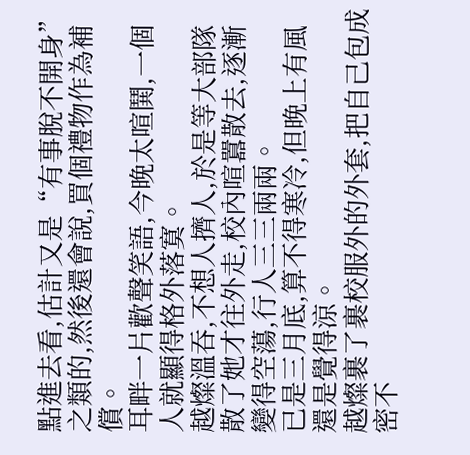點進去看,估計又是“有事脫不開身”之類的,然後還會說,買個禮物作為補償。
耳畔一片歡聲笑語,今晚太喧鬨,一個人就顯得格外落寞。
越燦溫吞,不想人擠人,於是等大部隊散了她才往外走,校內喧囂散去,逐漸變得空蕩,行人三三兩兩。
已是三月底,算不得寒冷,但晚上有風還是覺得涼。
越燦裹了裹校服外的外套,把自己包成密不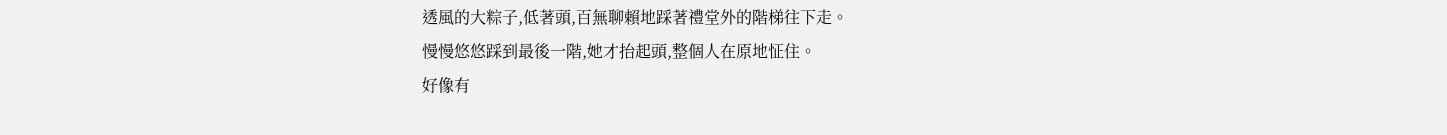透風的大粽子,低著頭,百無聊賴地踩著禮堂外的階梯往下走。
慢慢悠悠踩到最後一階,她才抬起頭,整個人在原地怔住。
好像有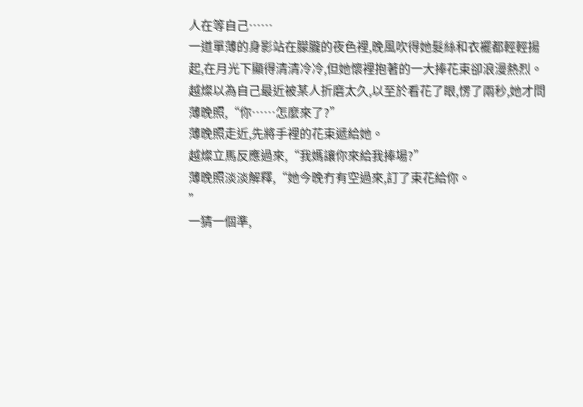人在等自己……
一道單薄的身影站在朦朧的夜色裡,晚風吹得她髮絲和衣襬都輕輕揚起,在月光下顯得清清冷冷,但她懷裡抱著的一大捧花束卻浪漫熱烈。
越燦以為自己最近被某人折磨太久,以至於看花了眼,愣了兩秒,她才問薄晚照,“你……怎麼來了?”
薄晚照走近,先將手裡的花束遞給她。
越燦立馬反應過來,“我媽讓你來給我捧場?”
薄晚照淡淡解釋,“她今晚冇有空過來,訂了束花給你。
”
一猜一個準,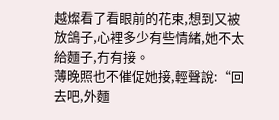越燦看了看眼前的花束,想到又被放鴿子,心裡多少有些情緒,她不太給麵子,冇有接。
薄晚照也不催促她接,輕聲說:“回去吧,外麵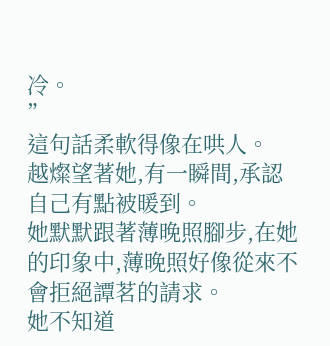冷。
”
這句話柔軟得像在哄人。
越燦望著她,有一瞬間,承認自己有點被暖到。
她默默跟著薄晚照腳步,在她的印象中,薄晚照好像從來不會拒絕譚茗的請求。
她不知道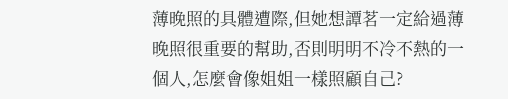薄晚照的具體遭際,但她想譚茗一定給過薄晚照很重要的幫助,否則明明不冷不熱的一個人,怎麼會像姐姐一樣照顧自己?